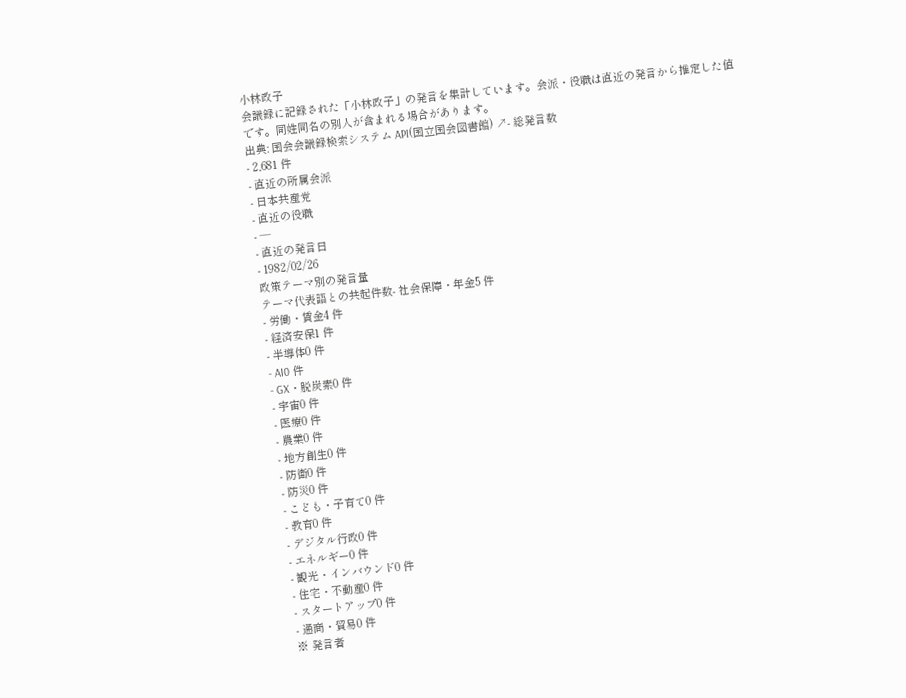小林政子
会議録に記録された「小林政子」の発言を集計しています。会派・役職は直近の発言から推定した値です。同姓同名の別人が含まれる場合があります。
出典: 国会会議録検索システム API(国立国会図書館) ↗- 総発言数
- 2,681 件
- 直近の所属会派
- 日本共産党
- 直近の役職
- —
- 直近の発言日
- 1982/02/26
政策テーマ別の発言量
テーマ代表語との共起件数- 社会保障・年金5 件
- 労働・賃金4 件
- 経済安保1 件
- 半導体0 件
- AI0 件
- GX・脱炭素0 件
- 宇宙0 件
- 医療0 件
- 農業0 件
- 地方創生0 件
- 防衛0 件
- 防災0 件
- こども・子育て0 件
- 教育0 件
- デジタル行政0 件
- エネルギー0 件
- 観光・インバウンド0 件
- 住宅・不動産0 件
- スタートアップ0 件
- 通商・貿易0 件
※ 発言者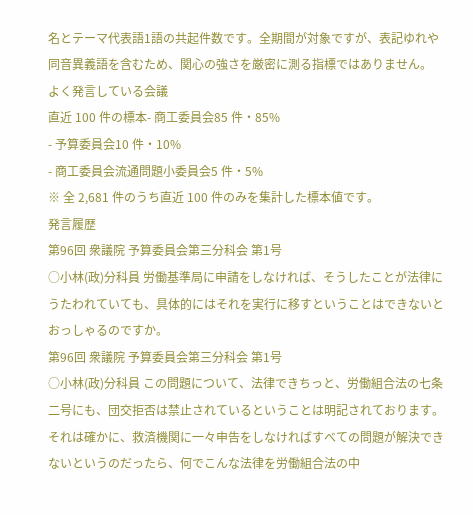名とテーマ代表語1語の共起件数です。全期間が対象ですが、表記ゆれや 同音異義語を含むため、関心の強さを厳密に測る指標ではありません。
よく発言している会議
直近 100 件の標本- 商工委員会85 件・85%
- 予算委員会10 件・10%
- 商工委員会流通問題小委員会5 件・5%
※ 全 2,681 件のうち直近 100 件のみを集計した標本値です。
発言履歴
第96回 衆議院 予算委員会第三分科会 第1号
○小林(政)分科員 労働基準局に申請をしなければ、そうしたことが法律にうたわれていても、具体的にはそれを実行に移すということはできないとおっしゃるのですか。
第96回 衆議院 予算委員会第三分科会 第1号
○小林(政)分科員 この問題について、法律できちっと、労働組合法の七条二号にも、団交拒否は禁止されているということは明記されております。それは確かに、救済機関に一々申告をしなければすべての問題が解決できないというのだったら、何でこんな法律を労働組合法の中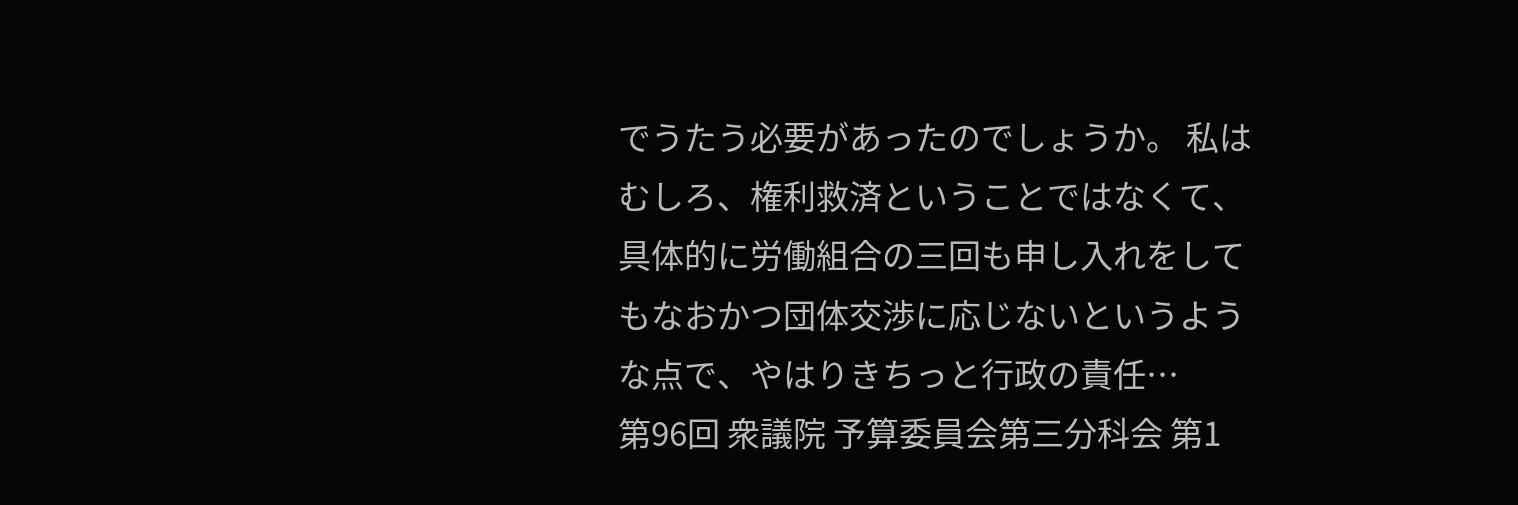でうたう必要があったのでしょうか。 私はむしろ、権利救済ということではなくて、具体的に労働組合の三回も申し入れをしてもなおかつ団体交渉に応じないというような点で、やはりきちっと行政の責任…
第96回 衆議院 予算委員会第三分科会 第1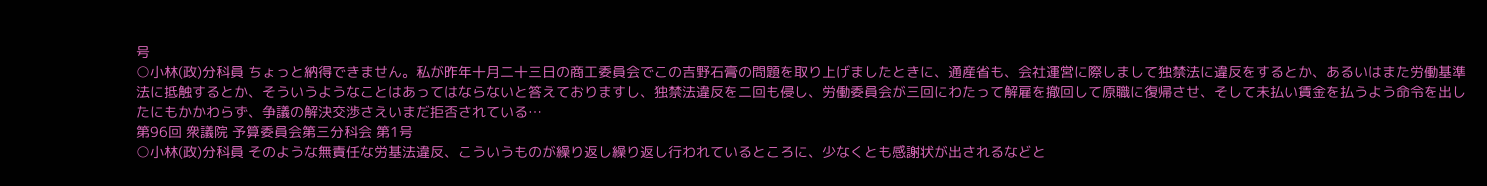号
○小林(政)分科員 ちょっと納得できません。私が昨年十月二十三日の商工委員会でこの吉野石膏の問題を取り上げましたときに、通産省も、会社運営に際しまして独禁法に違反をするとか、あるいはまた労働基準法に抵触するとか、そういうようなことはあってはならないと答えておりますし、独禁法違反を二回も侵し、労働委員会が三回にわたって解雇を撤回して原職に復帰させ、そして未払い賃金を払うよう命令を出したにもかかわらず、争議の解決交渉さえいまだ拒否されている…
第96回 衆議院 予算委員会第三分科会 第1号
○小林(政)分科員 そのような無責任な労基法違反、こういうものが繰り返し繰り返し行われているところに、少なくとも感謝状が出されるなどと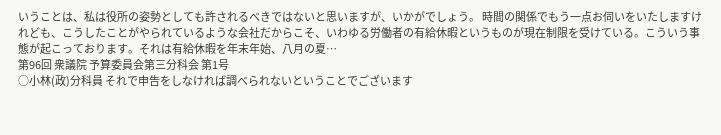いうことは、私は役所の姿勢としても許されるべきではないと思いますが、いかがでしょう。 時間の関係でもう一点お伺いをいたしますけれども、こうしたことがやられているような会社だからこそ、いわゆる労働者の有給休暇というものが現在制限を受けている。こういう事態が起こっております。それは有給休暇を年末年始、八月の夏…
第96回 衆議院 予算委員会第三分科会 第1号
○小林(政)分科員 それで申告をしなければ調べられないということでございます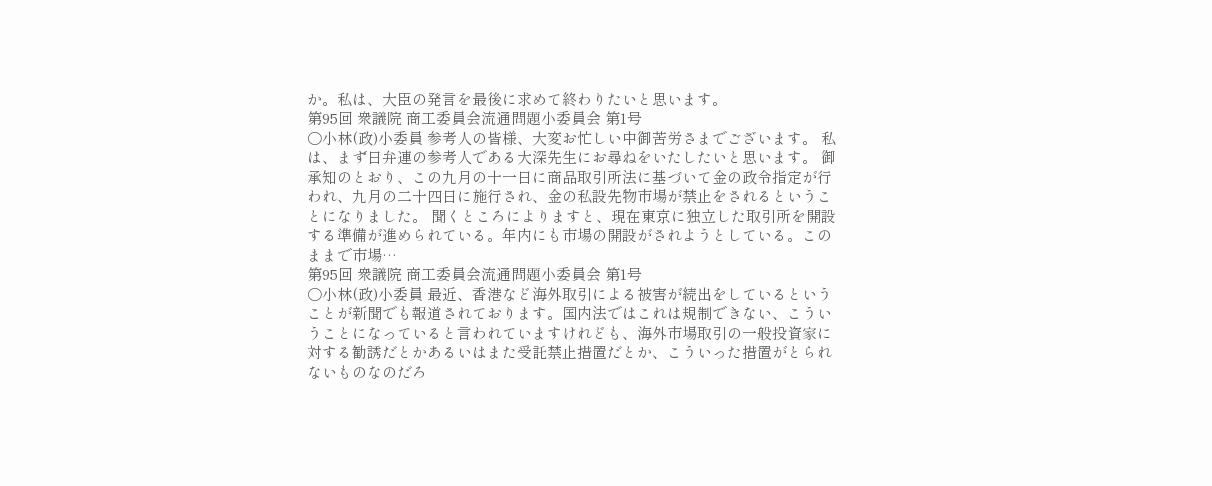か。私は、大臣の発言を最後に求めて終わりたいと思います。
第95回 衆議院 商工委員会流通問題小委員会 第1号
○小林(政)小委員 参考人の皆様、大変お忙しい中御苦労さまでございます。 私は、まず日弁連の参考人である大深先生にお尋ねをいたしたいと思います。 御承知のとおり、この九月の十一日に商品取引所法に基づいて金の政令指定が行われ、九月の二十四日に施行され、金の私設先物市場が禁止をされるということになりました。 聞くところによりますと、現在東京に独立した取引所を開設する準備が進められている。年内にも市場の開設がされようとしている。このままで市場…
第95回 衆議院 商工委員会流通問題小委員会 第1号
○小林(政)小委員 最近、香港など海外取引による被害が続出をしているということが新聞でも報道されております。国内法ではこれは規制できない、こういうことになっていると言われていますけれども、海外市場取引の一般投資家に対する勧誘だとかあるいはまた受託禁止措置だとか、こういった措置がとられないものなのだろ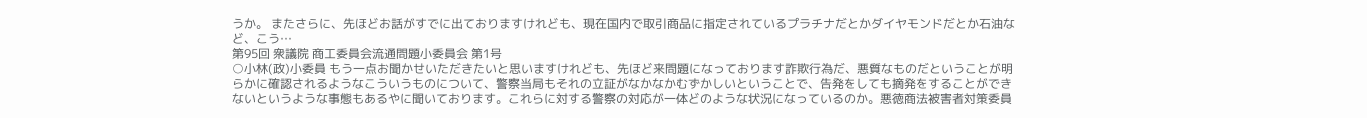うか。 またさらに、先ほどお話がすでに出ておりますけれども、現在国内で取引商品に指定されているプラチナだとかダイヤモンドだとか石油など、こう…
第95回 衆議院 商工委員会流通問題小委員会 第1号
○小林(政)小委員 もう一点お聞かせいただきたいと思いますけれども、先ほど来問題になっております詐欺行為だ、悪質なものだということが明らかに確認されるようなこういうものについて、警察当局もそれの立証がなかなかむずかしいということで、告発をしても摘発をすることができないというような事態もあるやに聞いております。これらに対する警察の対応が一体どのような状況になっているのか。悪徳商法被害者対策委員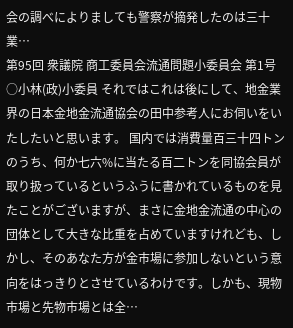会の調べによりましても警察が摘発したのは三十業…
第95回 衆議院 商工委員会流通問題小委員会 第1号
○小林(政)小委員 それではこれは後にして、地金業界の日本金地金流通協会の田中参考人にお伺いをいたしたいと思います。 国内では消費量百三十四トンのうち、何か七六%に当たる百二トンを同協会員が取り扱っているというふうに書かれているものを見たことがございますが、まさに金地金流通の中心の団体として大きな比重を占めていますけれども、しかし、そのあなた方が金市場に参加しないという意向をはっきりとさせているわけです。しかも、現物市場と先物市場とは全…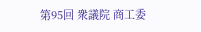第95回 衆議院 商工委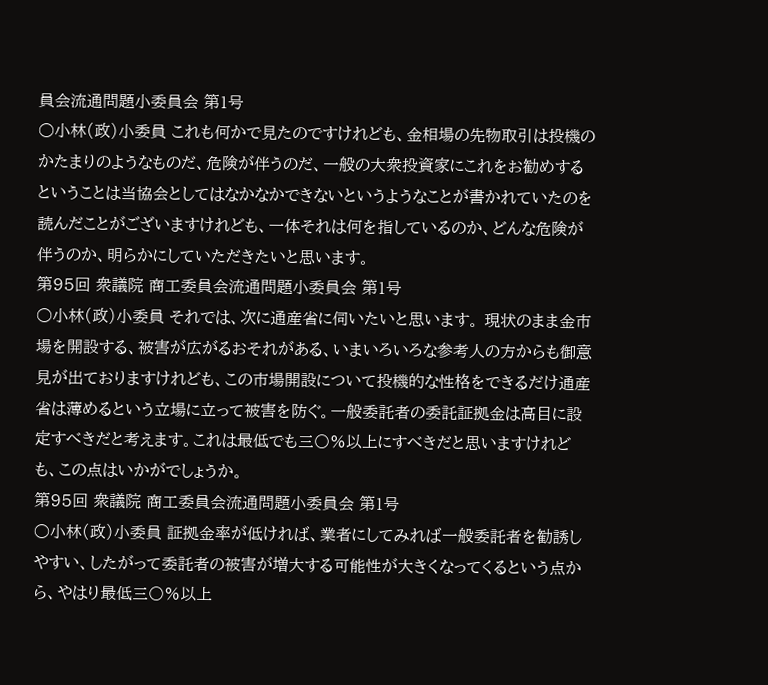員会流通問題小委員会 第1号
○小林(政)小委員 これも何かで見たのですけれども、金相場の先物取引は投機のかたまりのようなものだ、危険が伴うのだ、一般の大衆投資家にこれをお勧めするということは当協会としてはなかなかできないというようなことが書かれていたのを読んだことがございますけれども、一体それは何を指しているのか、どんな危険が伴うのか、明らかにしていただきたいと思います。
第95回 衆議院 商工委員会流通問題小委員会 第1号
○小林(政)小委員 それでは、次に通産省に伺いたいと思います。 現状のまま金市場を開設する、被害が広がるおそれがある、いまいろいろな参考人の方からも御意見が出ておりますけれども、この市場開設について投機的な性格をできるだけ通産省は薄めるという立場に立って被害を防ぐ。一般委託者の委託証拠金は高目に設定すべきだと考えます。これは最低でも三〇%以上にすべきだと思いますけれども、この点はいかがでしょうか。
第95回 衆議院 商工委員会流通問題小委員会 第1号
○小林(政)小委員 証拠金率が低ければ、業者にしてみれば一般委託者を勧誘しやすい、したがって委託者の被害が増大する可能性が大きくなってくるという点から、やはり最低三〇%以上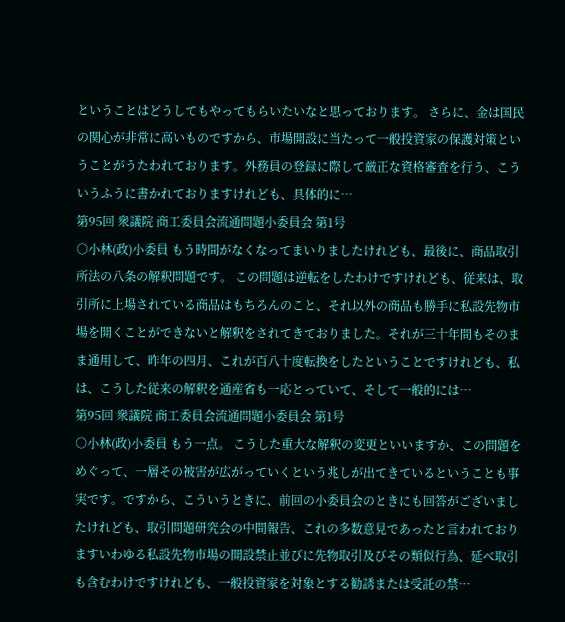ということはどうしてもやってもらいたいなと思っております。 さらに、金は国民の関心が非常に高いものですから、市場開設に当たって一般投資家の保護対策ということがうたわれております。外務員の登録に際して厳正な資格審査を行う、こういうふうに書かれておりますけれども、具体的に…
第95回 衆議院 商工委員会流通問題小委員会 第1号
○小林(政)小委員 もう時間がなくなってまいりましたけれども、最後に、商品取引所法の八条の解釈問題です。 この問題は逆転をしたわけですけれども、従来は、取引所に上場されている商品はもちろんのこと、それ以外の商品も勝手に私設先物市場を開くことができないと解釈をされてきておりました。それが三十年間もそのまま通用して、昨年の四月、これが百八十度転換をしたということですけれども、私は、こうした従来の解釈を通産省も一応とっていて、そして一般的には…
第95回 衆議院 商工委員会流通問題小委員会 第1号
○小林(政)小委員 もう一点。 こうした重大な解釈の変更といいますか、この問題をめぐって、一層その被害が広がっていくという兆しが出てきているということも事実です。ですから、こういうときに、前回の小委員会のときにも回答がございましたけれども、取引問題研究会の中間報告、これの多数意見であったと言われておりますいわゆる私設先物市場の開設禁止並びに先物取引及びその類似行為、延べ取引も含むわけですけれども、一般投資家を対象とする勧誘または受託の禁…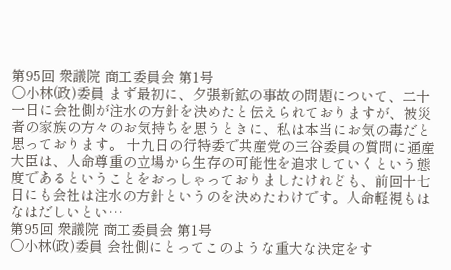第95回 衆議院 商工委員会 第1号
○小林(政)委員 まず最初に、夕張新鉱の事故の問題について、二十一日に会社側が注水の方針を決めたと伝えられておりますが、被災者の家族の方々のお気持ちを思うときに、私は本当にお気の毒だと思っております。 十九日の行特委で共産党の三谷委員の質問に通産大臣は、人命尊重の立場から生存の可能性を追求していくという態度であるということをおっしゃっておりましたけれども、前回十七日にも会社は注水の方針というのを決めたわけです。人命軽視もはなはだしいとい…
第95回 衆議院 商工委員会 第1号
○小林(政)委員 会社側にとってこのような重大な決定をす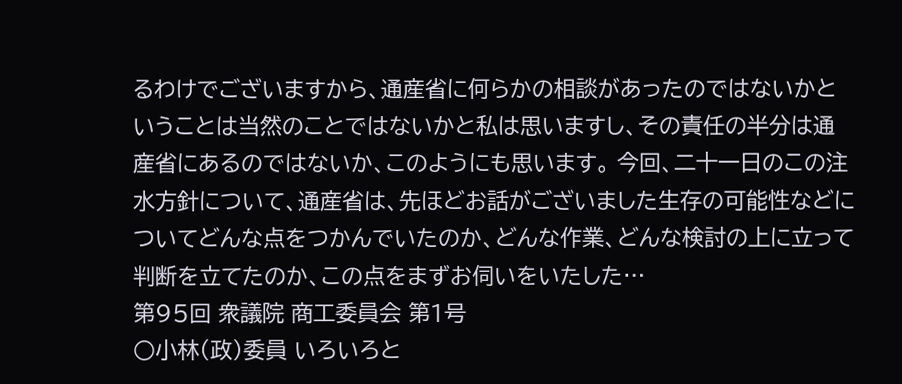るわけでございますから、通産省に何らかの相談があったのではないかということは当然のことではないかと私は思いますし、その責任の半分は通産省にあるのではないか、このようにも思います。 今回、二十一日のこの注水方針について、通産省は、先ほどお話がございました生存の可能性などについてどんな点をつかんでいたのか、どんな作業、どんな検討の上に立って判断を立てたのか、この点をまずお伺いをいたした…
第95回 衆議院 商工委員会 第1号
○小林(政)委員 いろいろと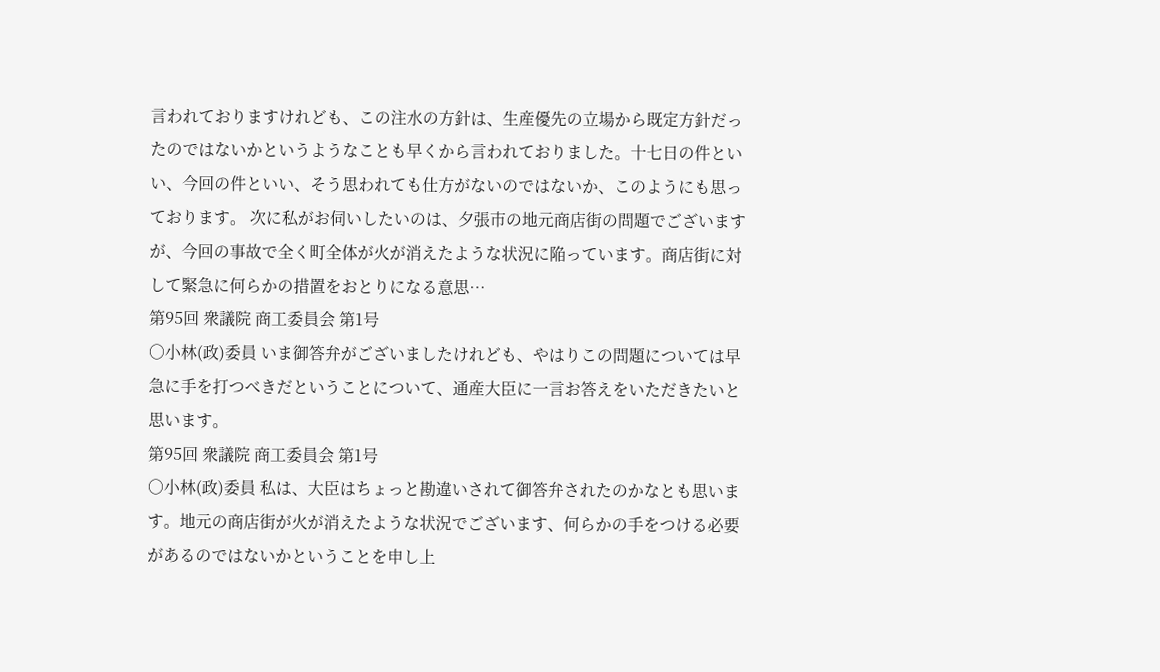言われておりますけれども、この注水の方針は、生産優先の立場から既定方針だったのではないかというようなことも早くから言われておりました。十七日の件といい、今回の件といい、そう思われても仕方がないのではないか、このようにも思っております。 次に私がお伺いしたいのは、夕張市の地元商店街の問題でございますが、今回の事故で全く町全体が火が消えたような状況に陥っています。商店街に対して緊急に何らかの措置をおとりになる意思…
第95回 衆議院 商工委員会 第1号
○小林(政)委員 いま御答弁がございましたけれども、やはりこの問題については早急に手を打つべきだということについて、通産大臣に一言お答えをいただきたいと思います。
第95回 衆議院 商工委員会 第1号
○小林(政)委員 私は、大臣はちょっと勘違いされて御答弁されたのかなとも思います。地元の商店街が火が消えたような状況でございます、何らかの手をつける必要があるのではないかということを申し上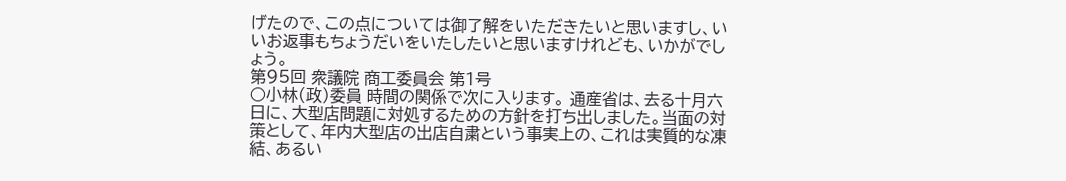げたので、この点については御了解をいただきたいと思いますし、いいお返事もちょうだいをいたしたいと思いますけれども、いかがでしょう。
第95回 衆議院 商工委員会 第1号
○小林(政)委員 時間の関係で次に入ります。 通産省は、去る十月六日に、大型店問題に対処するための方針を打ち出しました。当面の対策として、年内大型店の出店自粛という事実上の、これは実質的な凍結、あるい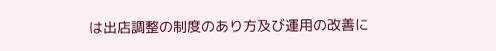は出店調整の制度のあり方及び運用の改善に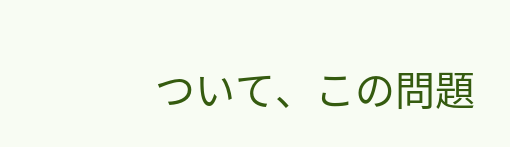ついて、この問題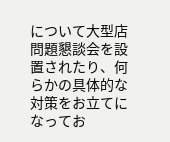について大型店問題懇談会を設置されたり、何らかの具体的な対策をお立てになってお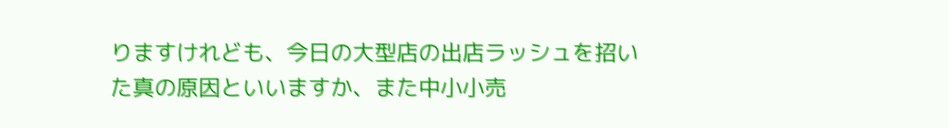りますけれども、今日の大型店の出店ラッシュを招いた真の原因といいますか、また中小小売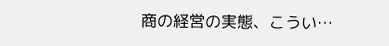商の経営の実態、こうい…